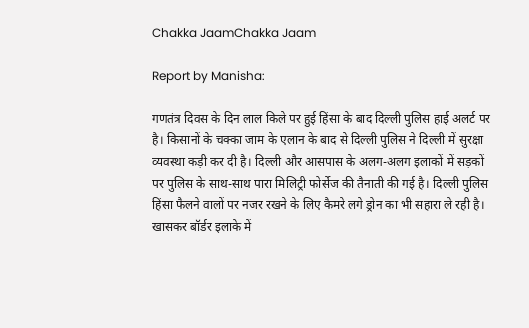Chakka JaamChakka Jaam

Report by Manisha:

गणतंत्र दिवस के दिन लाल किले पर हुई हिंसा के बाद दिल्ली पुलिस हाई अलर्ट पर है। किसानों के चक्का जाम के एलान के बाद से दिल्ली पुलिस ने दिल्ली में सुरक्षा व्यवस्था कड़ी कर दी है। दिल्ली और आसपास के अलग-अलग इलाकों में सड़कों पर पुलिस के साथ-साथ पारा मिलिट्री फोर्सेज की तैनाती की गई है। दिल्ली पुलिस हिंसा फैलने वालों पर नजर रखने के लिए कैमरे लगे ड्रोन का भी सहारा ले रही है। खासकर बॉर्डर इलाके में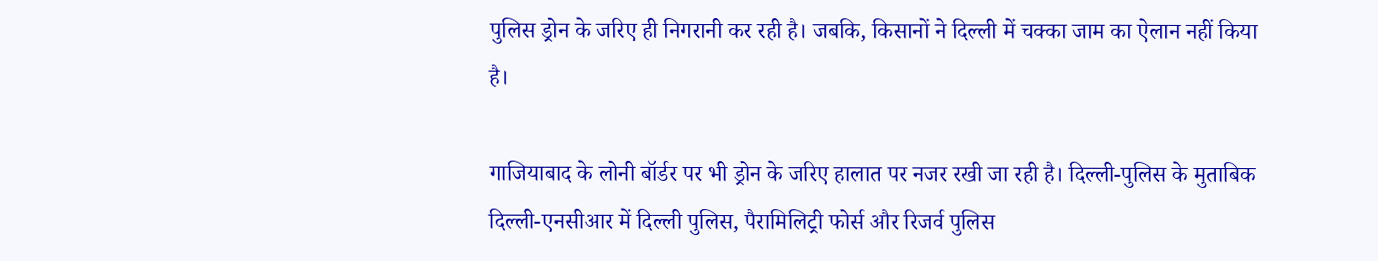पुलिस ड्रोन के जरिए ही निगरानी कर रही है। जबकि, किसानों ने दिल्ली में चक्का जाम का ऐलान नहीं किया है।

गाजियाबाद के लोनी बॉर्डर पर भी ड्रोन के जरिए हालात पर नजर रखी जा रही है। दिल्ली-पुलिस के मुताबिक दिल्ली-एनसीआर में दिल्ली पुलिस, पैरामिलिट्री फोर्स और रिजर्व पुलिस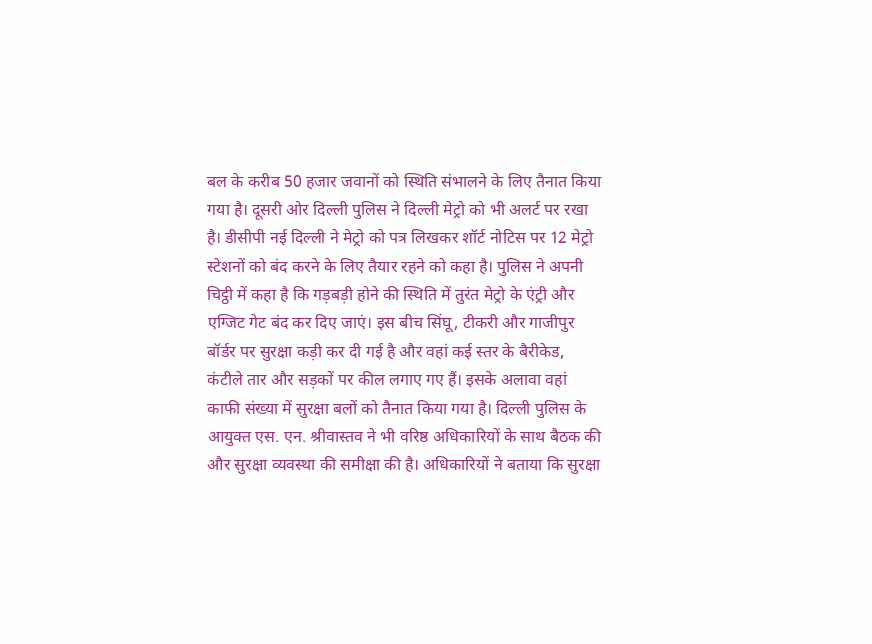बल के करीब 50 हजार जवानों को स्थिति संभालने के लिए तैनात किया गया है। दूसरी ओर दिल्ली पुलिस ने दिल्ली मेट्रो को भी अलर्ट पर रखा है। डीसीपी नई दिल्ली ने मेट्रो को पत्र लिखकर शॉर्ट नोटिस पर 12 मेट्रो स्टेशनों को बंद करने के लिए तैयार रहने को कहा है। पुलिस ने अपनी चिट्ठी में कहा है कि गड़बड़ी होने की स्थिति में तुरंत मेट्रो के एंट्री और एग्जिट गेट बंद कर दिए जाएं। इस बीच सिंघू, टीकरी और गाजीपुर बॉर्डर पर सुरक्षा कड़ी कर दी गई है और वहां कई स्तर के बैरीकेड, कंटीले तार और सड़कों पर कील लगाए गए हैं। इसके अलावा वहां काफी संख्या में सुरक्षा बलों को तैनात किया गया है। दिल्ली पुलिस के आयुक्त एस. एन. श्रीवास्तव ने भी वरिष्ठ अधिकारियों के साथ बैठक की और सुरक्षा व्यवस्था की समीक्षा की है। अधिकारियों ने बताया कि सुरक्षा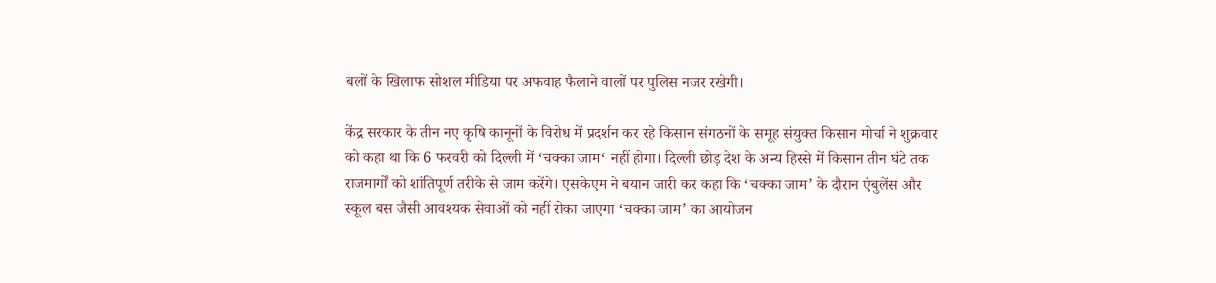बलों के खिलाफ सोशल मीडिया पर अफवाह फैलाने वालों पर पुलिस नजर रखेगी।

केंद्र सरकार के तीन नए कृषि कानूनों के विरोध में प्रदर्शन कर रहे किसान संगठनों के समूह संयुक्त किसान मोर्चा ने शुक्रवार को कहा था कि 6 फरवरी को दिल्ली में ‘चक्का जाम‘ नहीं होगा। दिल्ली छोड़ देश के अन्य हिस्से में किसान तीन घंटे तक राजमार्गों को शांतिपूर्ण तरीके से जाम करेंगे। एसकेएम ने बयान जारी कर कहा कि ‘चक्का जाम’ के दौरान एंबुलेंस और स्कूल बस जैसी आवश्यक सेवाओं को नहीं रोका जाएगा ‘चक्का जाम’ का आयोजन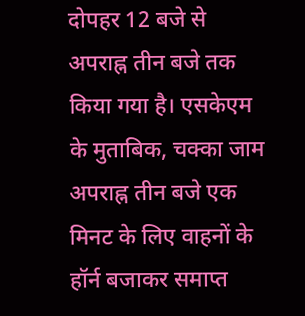दोपहर 12 बजे से अपराह्न तीन बजे तक किया गया है। एसकेएम के मुताबिक, चक्का जाम अपराह्न तीन बजे एक मिनट के लिए वाहनों के हॉर्न बजाकर समाप्त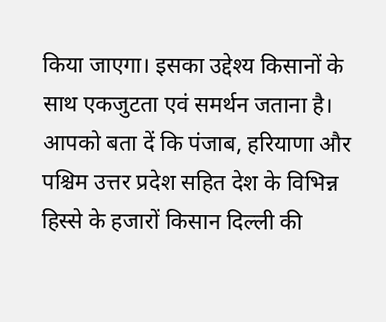किया जाएगा। इसका उद्देश्य किसानों के साथ एकजुटता एवं समर्थन जताना है। आपको बता दें कि पंजाब, हरियाणा और पश्चिम उत्तर प्रदेश सहित देश के विभिन्न हिस्से के हजारों किसान दिल्ली की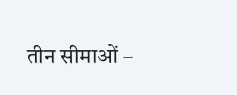तीन सीमाओं –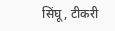सिंघू, टीकरी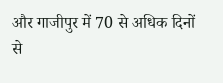और गाजीपुर में 70 से अधिक दिनों से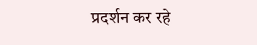प्रदर्शन कर रहे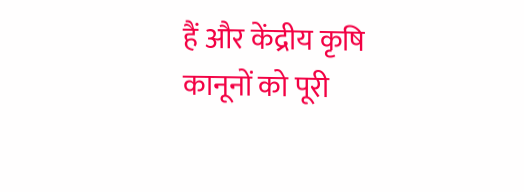हैं और केंद्रीय कृषि कानूनों को पूरी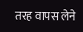तरह वापस लेने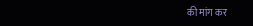की मांग कर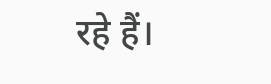रहे हैं।